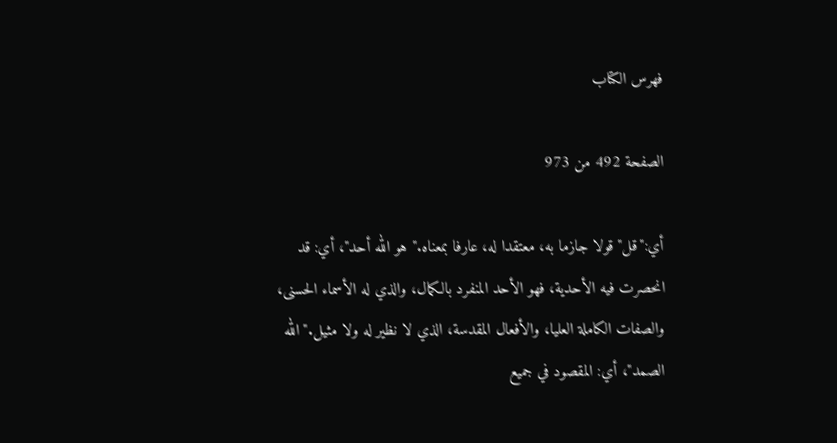فهرس الكتاب

الصفحة 492 من 973

أي:"قل"قولا جازما به، معتقدا له، عارفا بمعناه."هو الله أحد"، أي: قد انحصرت فيه الأحدية، فهو الأحد المنفرد بالكمال، والذي له الأسماء الحسنى، والصفات الكاملة العليا، والأفعال المقدسة، الذي لا نظير له ولا مثيل."الله الصمد"، أي: المقصود في جميع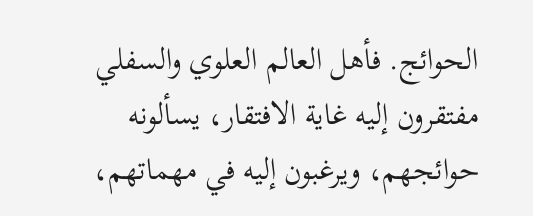الحوائج. فأهل العالم العلوي والسفلي مفتقرون إليه غاية الافتقار، يسألونه حوائجهم، ويرغبون إليه في مهماتهم،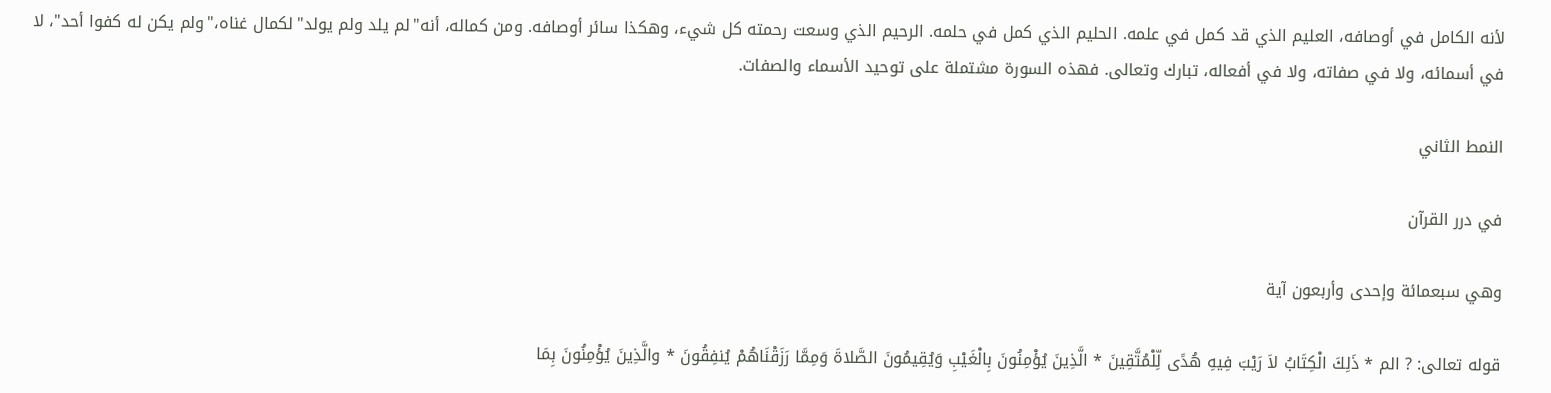لأنه الكامل في أوصافه، العليم الذي قد كمل في علمه. الحليم الذي كمل في حلمه. الرحيم الذي وسعت رحمته كل شيء، وهكذا سائر أوصافه. ومن كماله، أنه"لم يلد ولم يولد"لكمال غناه،"ولم يكن له كفوا أحد"، لا في أسمائه، ولا في صفاته، ولا في أفعاله، تبارك وتعالى. فهذه السورة مشتملة على توحيد الأسماء والصفات.

النمط الثاني

في درر القرآن

وهي سبعمائة وإحدى وأربعون آية

قوله تعالى: ? الم * ذَلِكَ الْكِتَابُ لاَ رَيْبَ فِيهِ هُدًى لِّلْمُتَّقِينَ * الَّذِينَ يُؤْمِنُونَ بِالْغَيْبِ وَيُقِيمُونَ الصَّلاةَ وَمِمَّا رَزَقْنَاهُمْ يُنفِقُونَ * والَّذِينَ يُؤْمِنُونَ بِمَا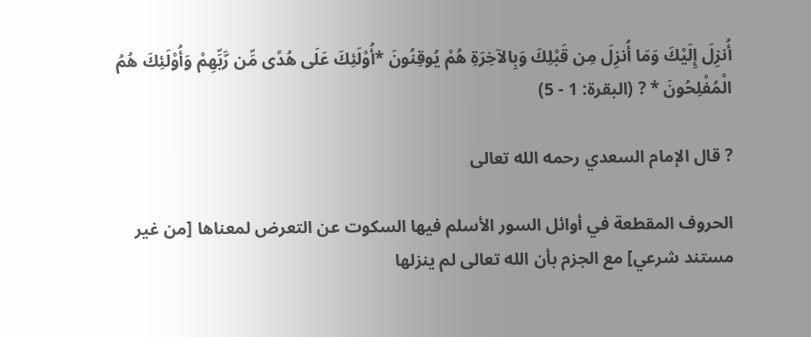أُنزِلَ إِلَيْكَ وَمَا أُنزِلَ مِن قَبْلِكَ وَبِالآخِرَةِ هُمْ يُوقِنُونَ *أُوْلَئِكَ عَلَى هُدًى مِّن رَّبِّهِمْ وَأُوْلَئِكَ هُمُ الْمُفْلِحُونَ * ? (البقرة: 1 - 5)

? قال الإمام السعدي رحمه الله تعالى

الحروف المقطعة في أوائل السور الأسلم فيها السكوت عن التعرض لمعناها [من غير مستند شرعي] مع الجزم بأن الله تعالى لم ينزلها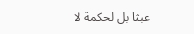عبثا بل لحكمة لا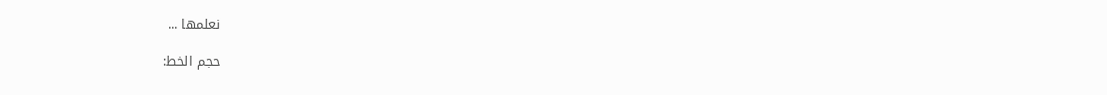نعلمها ...

حجم الخط: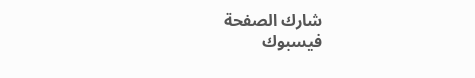شارك الصفحة
فيسبوك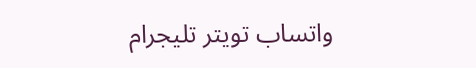واتساب تويتر تليجرام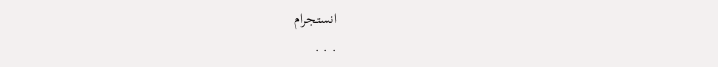انستجرام
. . .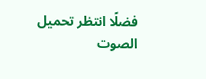فضلًا انتظر تحميل الصوت